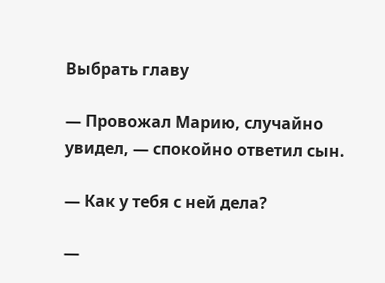Выбрать главу

— Провожал Марию, случайно увидел, — спокойно ответил сын.

— Как у тебя с ней дела?

—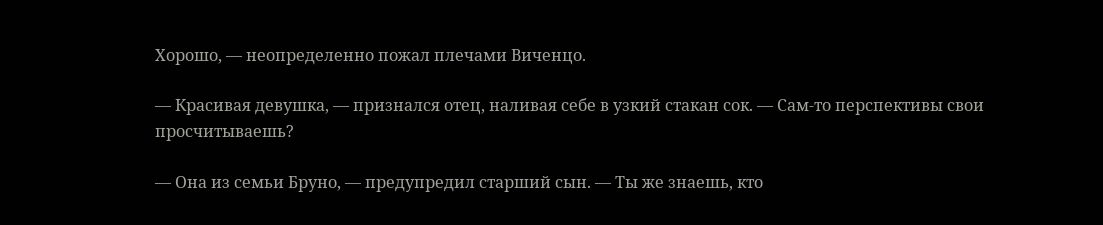Хорошо, — неопределенно пожал плечами Виченцо.

— Красивая девушка, — признался отец, наливая себе в узкий стакан сок. — Сам-то перспективы свои просчитываешь?

— Она из семьи Бруно, — предупредил старший сын. — Ты же знаешь, кто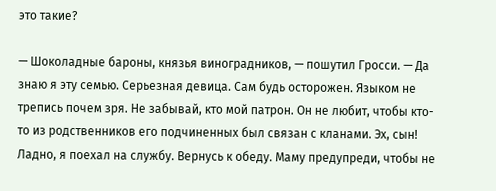это такие?

— Шоколадные бароны, князья виноградников, — пошутил Гросси. — Да знаю я эту семью. Серьезная девица. Сам будь осторожен. Языком не трепись почем зря. Не забывай, кто мой патрон. Он не любит, чтобы кто-то из родственников его подчиненных был связан с кланами. Эх, сын! Ладно, я поехал на службу. Вернусь к обеду. Маму предупреди, чтобы не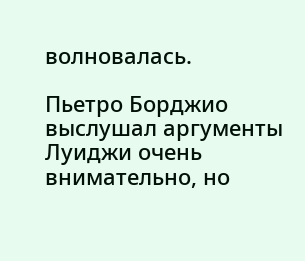волновалась.

Пьетро Борджио выслушал аргументы Луиджи очень внимательно, но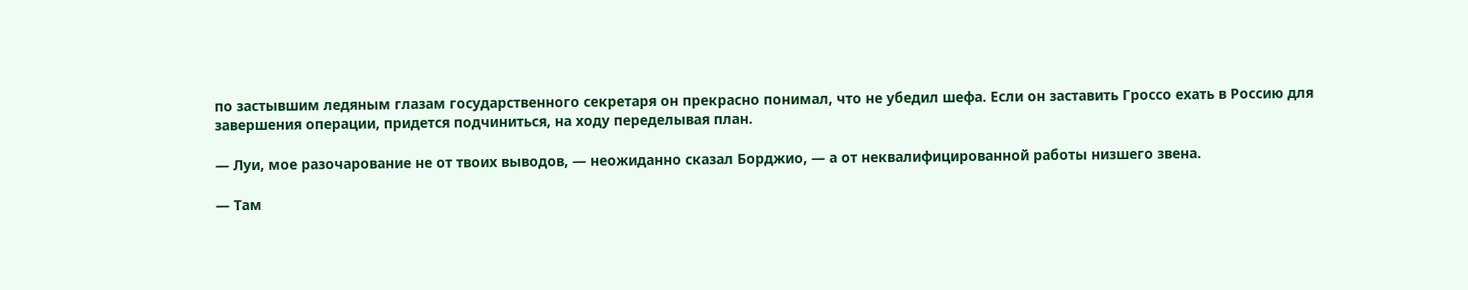по застывшим ледяным глазам государственного секретаря он прекрасно понимал, что не убедил шефа. Если он заставить Гроссо ехать в Россию для завершения операции, придется подчиниться, на ходу переделывая план.

— Луи, мое разочарование не от твоих выводов, — неожиданно сказал Борджио, — а от неквалифицированной работы низшего звена.

— Там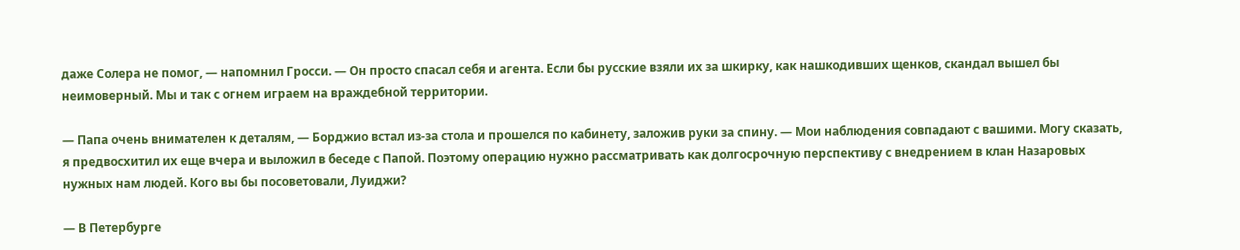даже Солера не помог, — напомнил Гросси. — Он просто спасал себя и агента. Если бы русские взяли их за шкирку, как нашкодивших щенков, скандал вышел бы неимоверный. Мы и так с огнем играем на враждебной территории.

— Папа очень внимателен к деталям, — Борджио встал из-за стола и прошелся по кабинету, заложив руки за спину. — Мои наблюдения совпадают с вашими. Могу сказать, я предвосхитил их еще вчера и выложил в беседе с Папой. Поэтому операцию нужно рассматривать как долгосрочную перспективу с внедрением в клан Назаровых нужных нам людей. Кого вы бы посоветовали, Луиджи?

— В Петербурге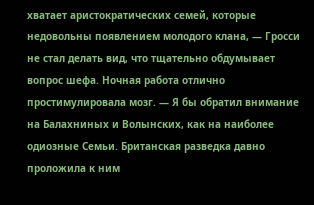хватает аристократических семей, которые недовольны появлением молодого клана, — Гросси не стал делать вид, что тщательно обдумывает вопрос шефа. Ночная работа отлично простимулировала мозг. — Я бы обратил внимание на Балахниных и Волынских, как на наиболее одиозные Семьи. Британская разведка давно проложила к ним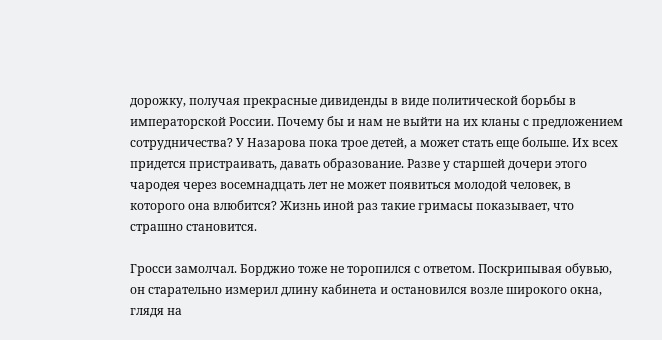дорожку, получая прекрасные дивиденды в виде политической борьбы в императорской России. Почему бы и нам не выйти на их кланы с предложением сотрудничества? У Назарова пока трое детей, а может стать еще больше. Их всех придется пристраивать, давать образование. Разве у старшей дочери этого чародея через восемнадцать лет не может появиться молодой человек, в которого она влюбится? Жизнь иной раз такие гримасы показывает, что страшно становится.

Гросси замолчал. Борджио тоже не торопился с ответом. Поскрипывая обувью, он старательно измерил длину кабинета и остановился возле широкого окна, глядя на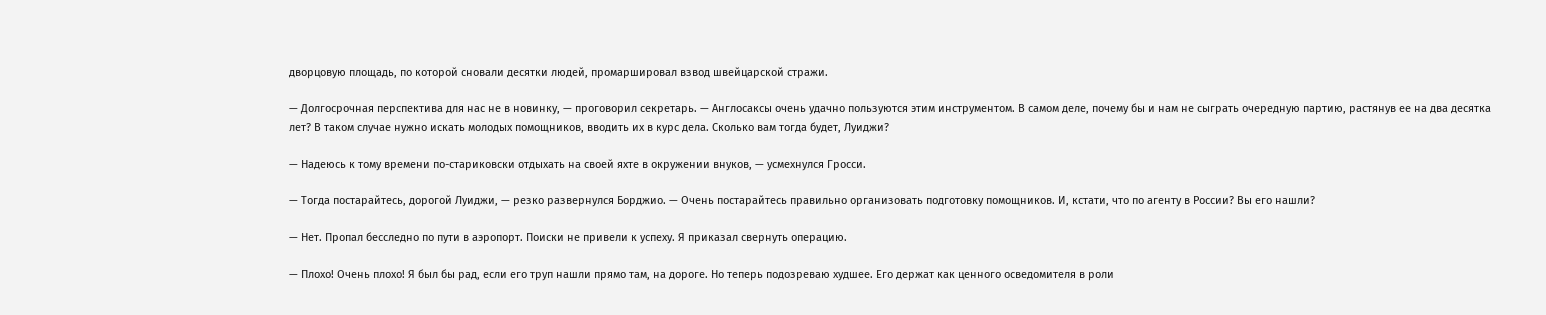дворцовую площадь, по которой сновали десятки людей, промаршировал взвод швейцарской стражи.

— Долгосрочная перспектива для нас не в новинку, — проговорил секретарь. — Англосаксы очень удачно пользуются этим инструментом. В самом деле, почему бы и нам не сыграть очередную партию, растянув ее на два десятка лет? В таком случае нужно искать молодых помощников, вводить их в курс дела. Сколько вам тогда будет, Луиджи?

— Надеюсь к тому времени по-стариковски отдыхать на своей яхте в окружении внуков, — усмехнулся Гросси.

— Тогда постарайтесь, дорогой Луиджи, — резко развернулся Борджио. — Очень постарайтесь правильно организовать подготовку помощников. И, кстати, что по агенту в России? Вы его нашли?

— Нет. Пропал бесследно по пути в аэропорт. Поиски не привели к успеху. Я приказал свернуть операцию.

— Плохо! Очень плохо! Я был бы рад, если его труп нашли прямо там, на дороге. Но теперь подозреваю худшее. Его держат как ценного осведомителя в роли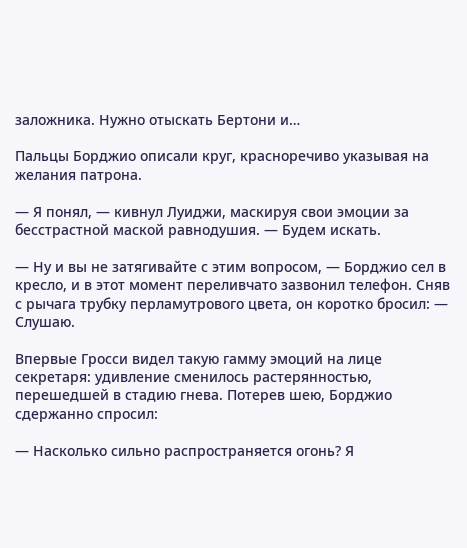заложника. Нужно отыскать Бертони и…

Пальцы Борджио описали круг, красноречиво указывая на желания патрона.

— Я понял, — кивнул Луиджи, маскируя свои эмоции за бесстрастной маской равнодушия. — Будем искать.

— Ну и вы не затягивайте с этим вопросом, — Борджио сел в кресло, и в этот момент переливчато зазвонил телефон. Сняв с рычага трубку перламутрового цвета, он коротко бросил: — Слушаю.

Впервые Гросси видел такую гамму эмоций на лице секретаря: удивление сменилось растерянностью, перешедшей в стадию гнева. Потерев шею, Борджио сдержанно спросил:

— Насколько сильно распространяется огонь? Я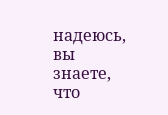надеюсь, вы знаете, что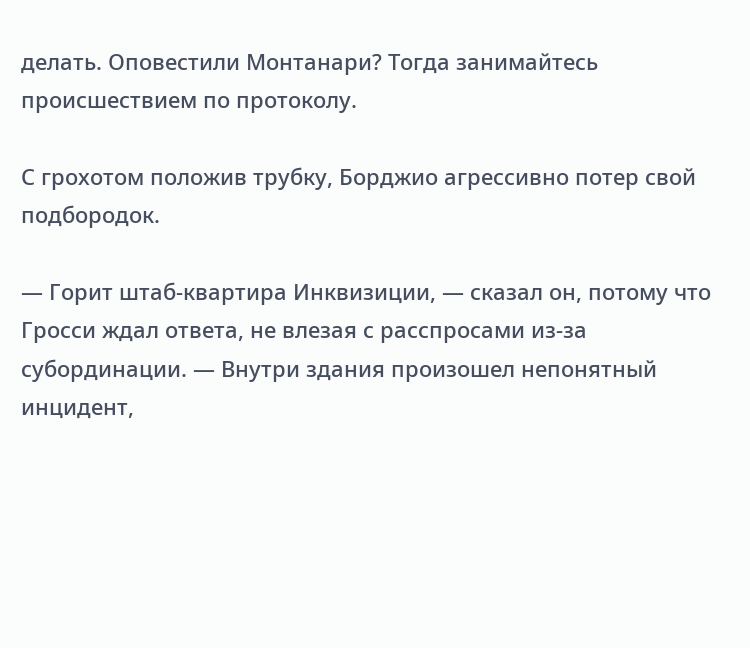делать. Оповестили Монтанари? Тогда занимайтесь происшествием по протоколу.

С грохотом положив трубку, Борджио агрессивно потер свой подбородок.

— Горит штаб-квартира Инквизиции, — сказал он, потому что Гросси ждал ответа, не влезая с расспросами из-за субординации. — Внутри здания произошел непонятный инцидент,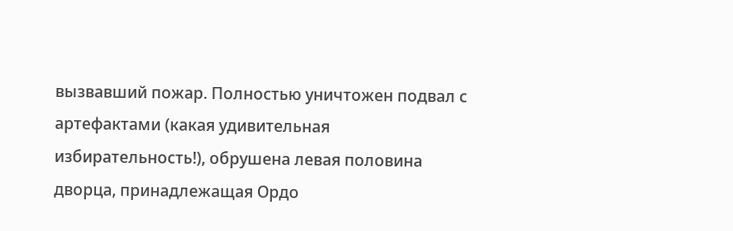вызвавший пожар. Полностью уничтожен подвал с артефактами (какая удивительная избирательность!), обрушена левая половина дворца, принадлежащая Ордо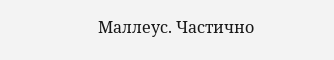Маллеус. Частично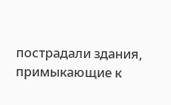пострадали здания, примыкающие к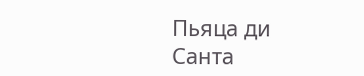Пьяца ди Санта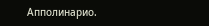Апполинарио.